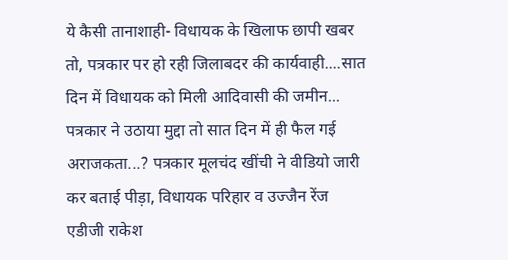ये कैसी तानाशाही- विधायक के खिलाफ छापी खबर तो, पत्रकार पर हो रही जिलाबदर की कार्यवाही....सात दिन में विधायक को मिली आदिवासी की जमीन... पत्रकार ने उठाया मुद्दा तो सात दिन में ही फैल गई अराजकता...? पत्रकार मूलचंद खींची ने वीडियो जारी कर बताई पीड़ा, विधायक परिहार व उज्जैन रेंज एडीजी राकेश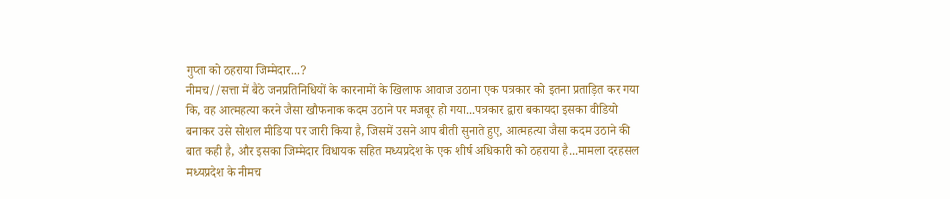गुप्ता को ठहराया जिम्मेदार...?
नीमच//सत्ता में बैठे जनप्रतिनिधियों के कारनामों के खिलाफ आवाज उठाना एक पत्रकार को इतना प्रताड़ित कर गया कि, वह आत्महत्या करने जैसा खौफनाक कदम उठाने पर मजबूर हो गया...पत्रकार द्वारा बकायदा इसका वीडियो बनाकर उसे सोशल मीडिया पर जारी किया है, जिसमें उसने आप बीती सुनाते हुए, आत्महत्या जैसा कदम उठाने की बात कही है, और इसका जिम्मेदार विधायक सहित मध्यप्रदेश के एक शीर्ष अधिकारी को ठहराया है...मामला दरहसल मध्यप्रदेश के नीमच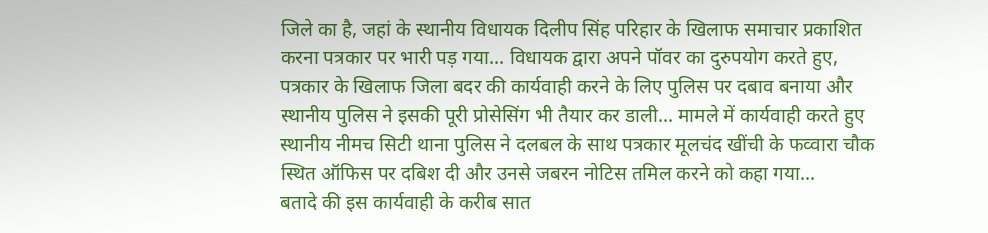जिले का है, जहां के स्थानीय विधायक दिलीप सिंह परिहार के खिलाफ समाचार प्रकाशित करना पत्रकार पर भारी पड़ गया... विधायक द्वारा अपने पॉवर का दुरुपयोग करते हुए, पत्रकार के खिलाफ जिला बदर की कार्यवाही करने के लिए पुलिस पर दबाव बनाया और स्थानीय पुलिस ने इसकी पूरी प्रोसेसिंग भी तैयार कर डाली... मामले में कार्यवाही करते हुए स्थानीय नीमच सिटी थाना पुलिस ने दलबल के साथ पत्रकार मूलचंद खींची के फव्वारा चौक स्थित ऑफिस पर दबिश दी और उनसे जबरन नोटिस तमिल करने को कहा गया...
बतादे की इस कार्यवाही के करीब सात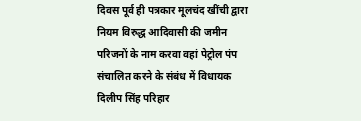दिवस पूर्व ही पत्रकार मूलचंद खींची द्वारा नियम विरुद्ध आदिवासी की जमीन परिजनों के नाम करवा वहां पेट्रोल पंप संचालित करने के संबंध में विधायक दिलीप सिंह परिहार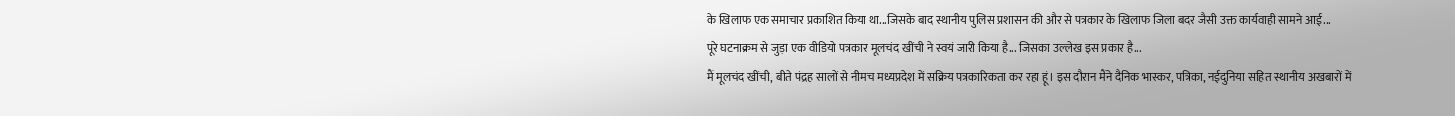के खिलाफ एक समाचार प्रकाशित किया था...जिसके बाद स्थानीय पुलिस प्रशासन की और से पत्रकार के खिलाफ जिला बदर जैसी उक्त कार्यवाही सामने आई...
पूरे घटनाक्रम से जुड़ा एक वीडियो पत्रकार मूलचंद खींची ने स्वयं जारी किया है... जिसका उल्लेख इस प्रकार है...
मैं मूलचंद खींची, बीते पंद्रह सालों से नीमच मध्यप्रदेश में सक्रिय पत्रकारिकता कर रहा हूं। इस दौरान मैंने दैनिक भास्कर, पत्रिका, नईदुनिया सहित स्थानीय अखबारों में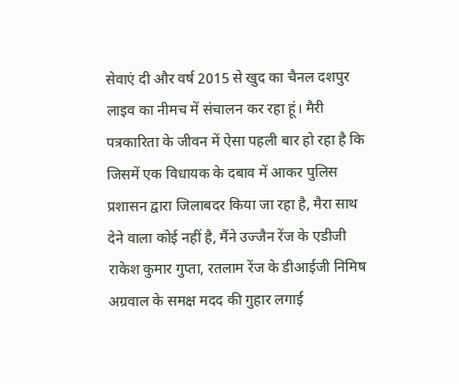सेवाएं दी और वर्ष 2015 से खुद का चैनल दशपुर लाइव का नीमच में संचालन कर रहा हूं। मैरी पत्रकारिता के जीवन में ऐसा पहली बार हो रहा है कि जिसमें एक विधायक के दबाव में आकर पुलिस प्रशासन द्वारा जिलाबदर किया जा रहा है, मैरा साथ देने वाला कोई नहीं है, मैंने उज्जैन रेंज के एडीजी राकेश कुमार गुप्ता, रतलाम रेंज के डीआईजी निमिष अग्रवाल के समक्ष मदद की गुहार लगाई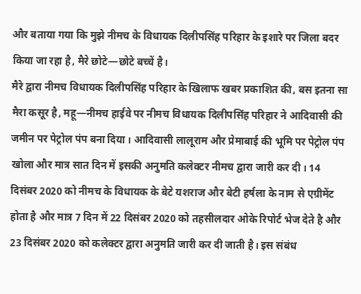और बताया गया कि मुझे नीमच के विधायक दिलीपसिंह परिहार के इशारे पर जिला बदर किया जा रहा है, मैरे छोटे—छोटे बच्चें है।
मैरे द्वारा नीमच विधायक दिलीपसिंह परिहार के खिलाफ खबर प्रकाशित की, बस इतना सा मैरा कसूर है, महू—नीमच हाईवे पर नीमच विधायक दिलीपसिंह परिहार ने आदिवासी की जमीन पर पेट्रोल पंप बना दिया। आदिवासी लालूराम और प्रेमाबाई की भूमि पर पेट्रोल पंप खोला और मात्र सात दिन में इसकी अनुमति कलेक्टर नीमच द्वारा जारी कर दी। 14 दिसंबर 2020 को नीमच के विधायक के बेटे यशराज और बेटी हर्षला के नाम से एग्रीमेंट होता है और मात्र 7 दिन में 22 दिसंबर 2020 को तहसीलदार ओके रिपोर्ट भेज देते है और 23 दिसंबर 2020 को कलेक्टर द्वारा अनुमति जारी कर दी जाती है। इस संबंध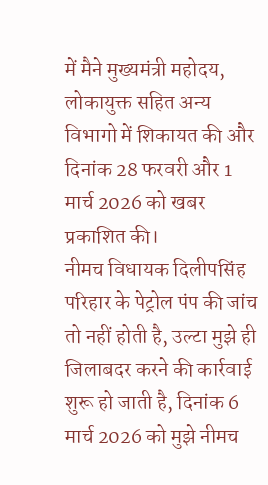में मैने मुख्यमंत्री महोदय, लोकायुक्त सहित अन्य विभागो में शिकायत की और दिनांक 28 फरवरी और 1 मार्च 2026 को खबर प्रकाशित की।
नीमच विधायक दिलीपसिंह परिहार के पेट्रोल पंप की जांच तो नहीं होती है, उल्टा मुझे ही जिलाबदर करने की कार्रवाई शुरू हो जाती है, दिनांक 6 मार्च 2026 को मुझे नीमच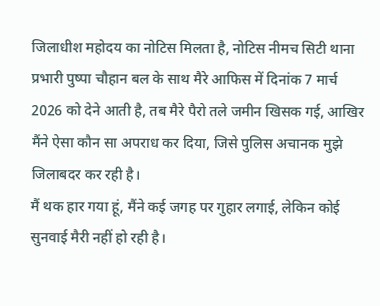जिलाधीश महोदय का नोटिस मिलता है, नोटिस नीमच सिटी थाना प्रभारी पुष्पा चौहान बल के साथ मैरे आफिस में दिनांक 7 मार्च 2026 को देने आती है, तब मैरे पैरो तले जमीन खिसक गई, आखिर मैंने ऐसा कौन सा अपराध कर दिया, जिसे पुलिस अचानक मुझे जिलाबदर कर रही है।
मैं थक हार गया हूं, मैंने कई जगह पर गुहार लगाई, लेकिन कोई सुनवाई मैरी नहीं हो रही है।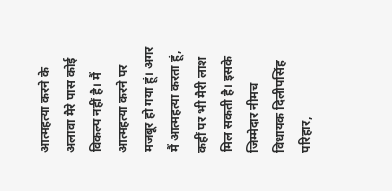आत्महत्या करने के अलावा मैरे पास कोई विकल्प नहीं है। मैं आत्महत्या करने पर मजबूर हो गया हूं। अगर मैं आत्महत्या करता हूं, कहीं पर भी मैरी लाश मिल सकती है। इसके जिम्मेदार नीमच विधायक दिलीपसिंह परिहार,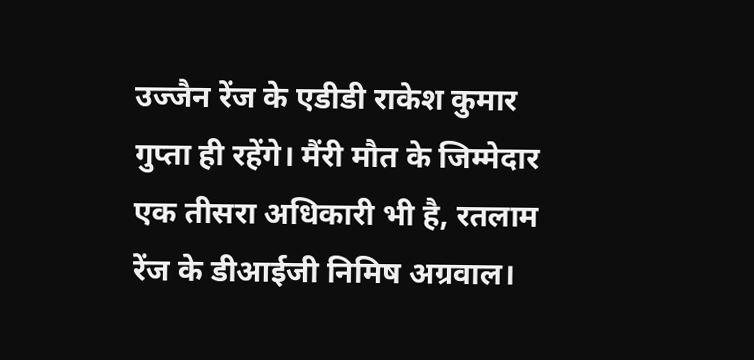उज्जैन रेंज के एडीडी राकेश कुमार गुप्ता ही रहेंगे। मैंरी मौत के जिम्मेदार एक तीसरा अधिकारी भी है, रतलाम रेंज के डीआईजी निमिष अग्रवाल।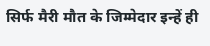सिर्फ मैरी मौत के जिम्मेदार इन्हें ही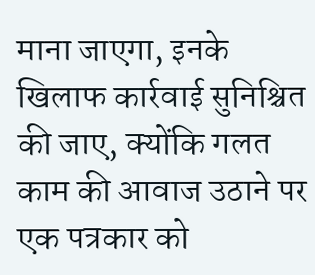माना जाएगा, इनके खिलाफ कार्रवाई सुनिश्चित की जाए, क्योंकि गलत काम की आवाज उठाने पर एक पत्रकार को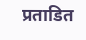प्रताडित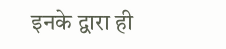इनके द्वारा ही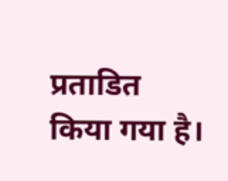प्रताडित किया गया है।